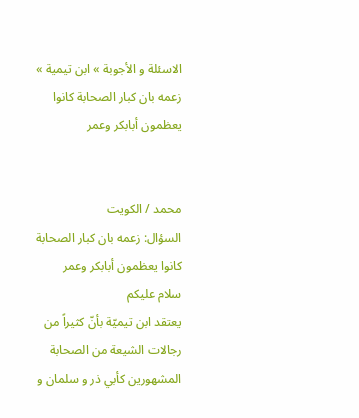الاسئلة و الأجوبة » ابن تيمية » زعمه بان كبار الصحابة كانوا يعظمون أبابكر وعمر


محمد / الكويت
السؤال: زعمه بان كبار الصحابة كانوا يعظمون أبابكر وعمر
سلام عليكم
يعتقد ابن تيميّة بأنّ كثيراً من رجالات الشيعة من الصحابة المشهورين كأبي ذر و سلمان و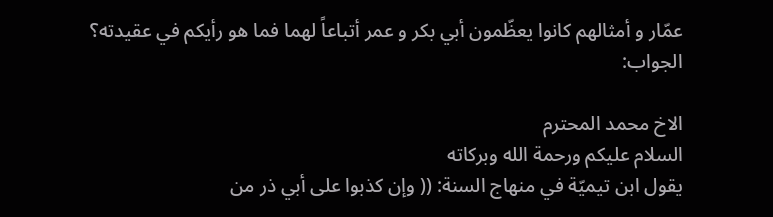عمّار و أمثالهم كانوا يعظّمون أبي بكر و عمر أتباعاً لهما فما هو رأيكم في عقيدته؟
الجواب:

الاخ محمد المحترم
السلام عليكم ورحمة الله وبركاته
يقول ابن تيميّة في منهاج السنة: (( وإن كذبوا على أبي ذر من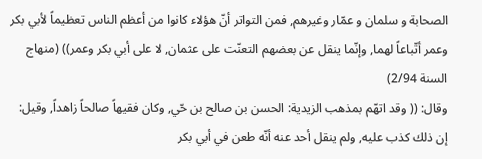الصحابة و سلمان و عمّار وغيرهم, فمن التواتر أنّ هؤلاء كانوا من أعظم الناس تعظيماً لأبي بكر وعمر أتّباعاً لهما, وإنّما ينقل عن بعضهم التعنّت على عثمان, لا على أبي بكر وعمر)) (منهاج السنة 2/94)
وقال: (( وقد اتهّم بمذهب الزيدية: الحسن بن صالح بن حّي, وكان فقيهاً صالحاً زاهداً, وقيل: إن ذلك كذب عليه, ولم ينقل أحد عنه أنّه طعن في أبي بكر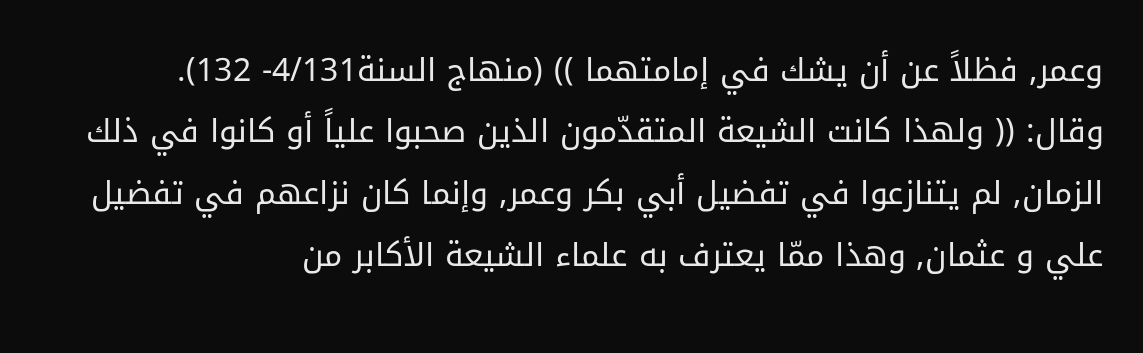وعمر, فظلاً عن أن يشك في إمامتهما )) (منهاج السنة4/131- 132).
وقال: (( ولهذا كانت الشيعة المتقدّمون الذين صحبوا علياً أو كانوا في ذلك الزمان, لم يتنازعوا في تفضيل أبي بكر وعمر, وإنما كان نزاعهم في تفضيل علي و عثمان, وهذا ممّا يعترف به علماء الشيعة الأكابر من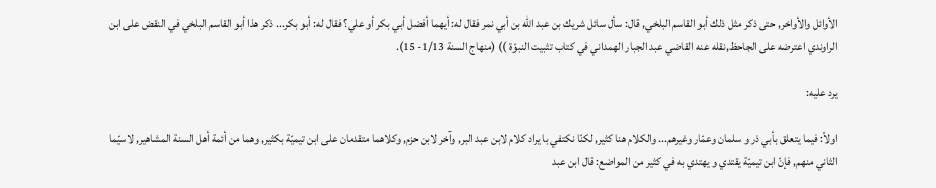الأوائل والأواخر, حتى ذكر مثل ذلك أبو القاسم البلخي, قال: سأل سائل شريك بن عبد الله بن أبي نمر فقال له: أيهما أفضل أبي بكر أو علي؟ فقال له: أبو بكر... ذكر هذا أبو القاسم البلخي في النقض على ابن الراوندي اعترضه على الجاحظ,نقله عنه القاضي عبد الجبار الهمداني في كتاب تثبيت النبوّة )) (منهاج السنة 1/13- 15).

يرد عليه:

اولاً: فيما يتعلق بأبي ذر و سلمان وعمّار وغيرهم... والكلام هنا كثير, لكنّا نكتفي با يراد كلام لابن عبد البر, وآخر لابن حزم, وكلاهما متقدمان على ابن تيميّة بكثير, وهما من أئمة أهل السنة المشاهير, لاسيّما الثاني منهم, فإنّ ابن تيميّة يقتدي و يهتدي به في كثير من المواضع: قال ابن عبد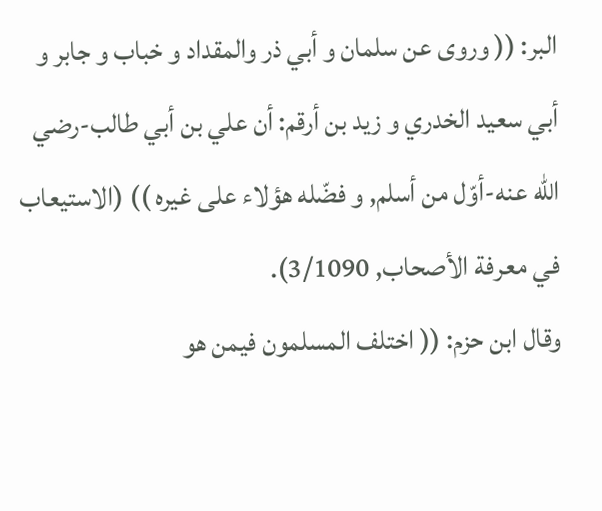البر: (( وروى عن سلمان و أبي ذر والمقداد و خباب و جابر و أبي سعيد الخدري و زيد بن أرقم: أن علي بن أبي طالب-رضي الله عنه-أوّل من أسلم, و فضّله هؤلاء على غيره )) (الاستيعاب في معرفة الأصحاب, 3/1090).
وقال ابن حزم: (( اختلف المسلمون فيمن هو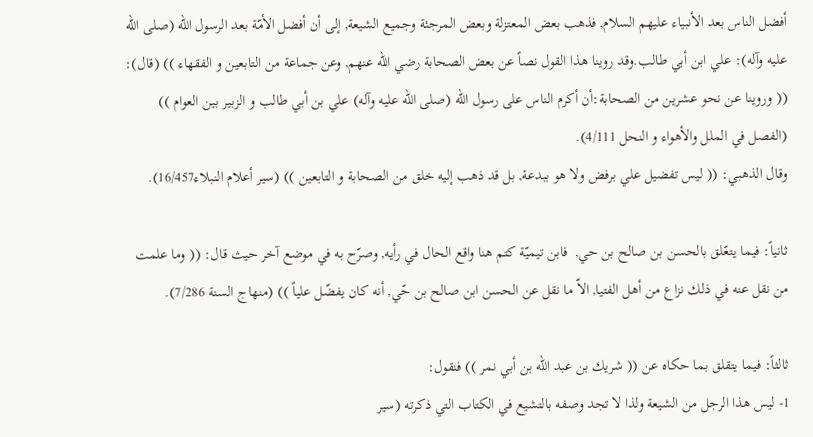أفضل الناس بعد الأنبياء عليهم السلام, فذهب بعض المعتزلة وبعض المرجئة وجميع الشيعة, إلى أن أفضل الأمّة بعد الرسول الله (صلى الله عليه وآله): علي ابن أبي طالب.وقد روينا هذا القول نصاً عن بعض الصحابة رضي الله عنهم, وعن جماعة من التابعين و الفقهاء )) (قال): (( وروينا عن نحو عشرين من الصحابة:أن أكرم الناس على رسول الله (صلى الله عليه وآله) علي بن أبي طالب و الزبير بين العوام )) (الفصل في الملل والأهواء و النحل 4/111).
وقال الذهبي: (( ليس تفضيل علي برفض ولا هو ببدعة, بل قد ذهب إليه خلق من الصحابة و التابعين )) (سير أعلام النبلاء16/457).

ثانياً: فيما يتعّلق بالحسن بن صالح بن حي,  فابن تيميّة كتم هنا واقع الحال في رأيه, وصرّح به في موضع آخر حيث قال: (( وما علمت من نقل عنه في ذلك نزاع من أهل الفتيا, الاّ ما نقل عن الحسن ابن صالح بن حّي, أنه كان يفضّل علياً )) (منهاج السنة 7/286).

ثالثاً: فيما يتقلق بما حكاه عن (( شريك بن عبد الله بن أبي نمر )) فنقول:
1- ليس هذا الرجل من الشيعة ولذا لا تجد وصفه بالتشيع في الكتاب التي ذكرته (سير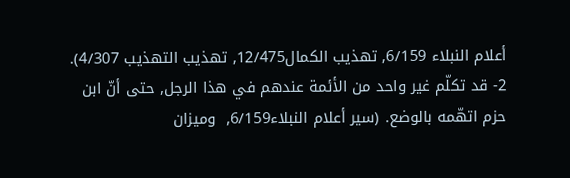أعلام النبلاء 6/159, تهذيب الكمال12/475, تهذيب التهذيب 4/307).
2- قد تكلّم غير واحد من الأئمة عندهم في هذا الرجل, حتى أنّ ابن حزم اتهّمه بالوضع. (سير أعلام النبلاء6/159,  وميزان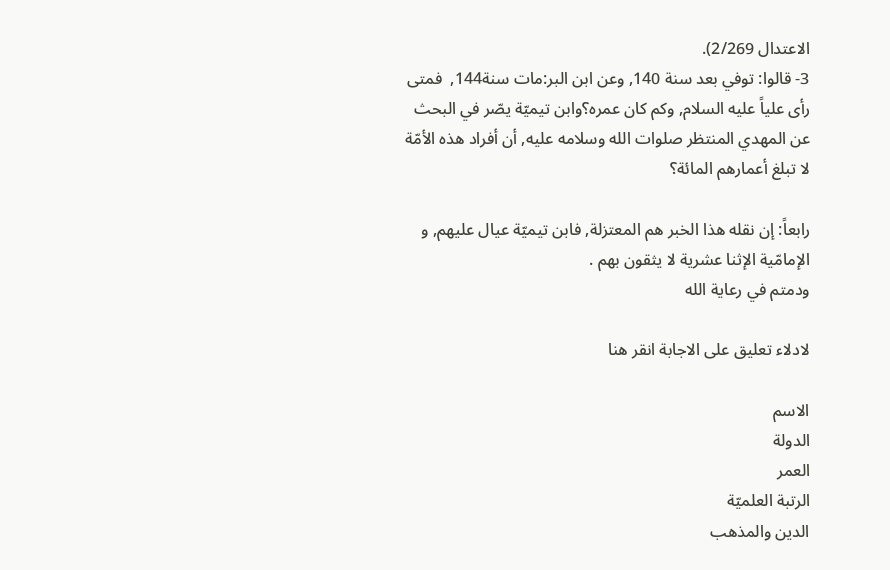الاعتدال 2/269).
3- قالوا: توفي بعد سنة 140, وعن ابن البر:مات سنة144,  فمتى رأى علياً عليه السلام, وكم كان عمره؟وابن تيميّة يصّر في البحث عن المهدي المنتظر صلوات الله وسلامه عليه, أن أفراد هذه الأمّة لا تبلغ أعمارهم المائة؟

رابعاً: إن نقله هذا الخبر هم المعتزلة, فابن تيميّة عيال عليهم, و الإمامّية الإثنا عشرية لا يثقون بهم .
ودمتم في رعاية الله

لادلاء تعليق على الاجابة انقر هنا

الاسم
الدولة
العمر
الرتبة العلميّة
الدين والمذهب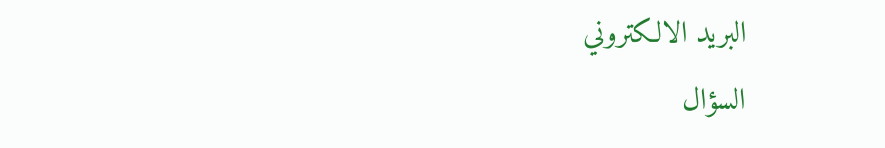البريد الالكتروني
السؤال